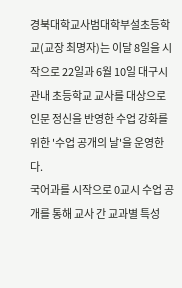경북대학교사범대학부설초등학교(교장 최명자)는 이달 8일을 시작으로 22일과 6월 10일 대구시 관내 초등학교 교사를 대상으로 인문 정신을 반영한 수업 강화를 위한 '수업 공개의 날'을 운영한다.
국어과를 시작으로 0교시 수업 공개를 통해 교사 간 교과별 특성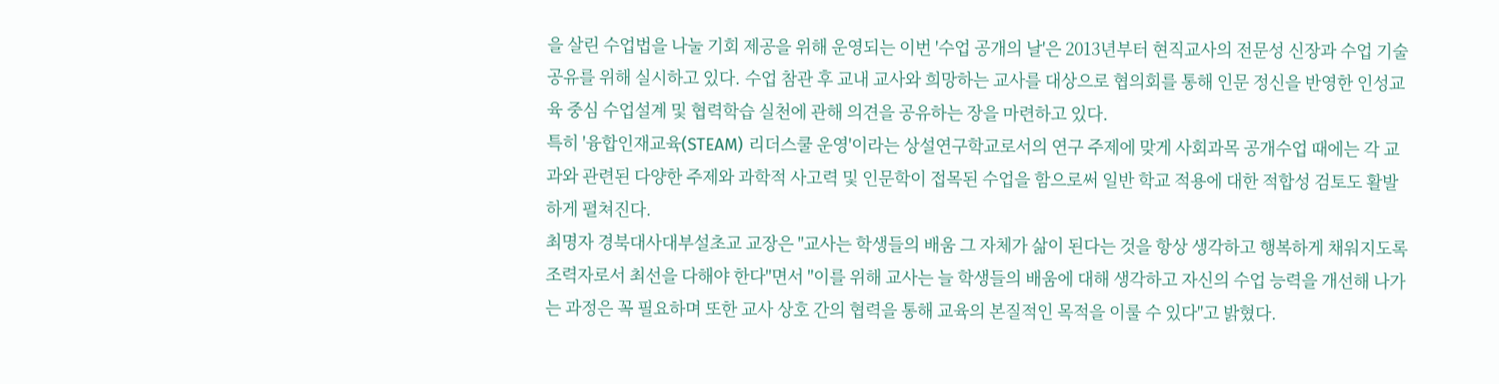을 살린 수업법을 나눌 기회 제공을 위해 운영되는 이번 '수업 공개의 날'은 2013년부터 현직교사의 전문성 신장과 수업 기술 공유를 위해 실시하고 있다. 수업 참관 후 교내 교사와 희망하는 교사를 대상으로 협의회를 통해 인문 정신을 반영한 인성교육 중심 수업설계 및 협력학습 실천에 관해 의견을 공유하는 장을 마련하고 있다.
특히 '융합인재교육(STEAM) 리더스쿨 운영'이라는 상설연구학교로서의 연구 주제에 맞게 사회과목 공개수업 때에는 각 교과와 관련된 다양한 주제와 과학적 사고력 및 인문학이 접목된 수업을 함으로써 일반 학교 적용에 대한 적합성 검토도 활발하게 펼쳐진다.
최명자 경북대사대부설초교 교장은 "교사는 학생들의 배움 그 자체가 삶이 된다는 것을 항상 생각하고 행복하게 채워지도록 조력자로서 최선을 다해야 한다"면서 "이를 위해 교사는 늘 학생들의 배움에 대해 생각하고 자신의 수업 능력을 개선해 나가는 과정은 꼭 필요하며 또한 교사 상호 간의 협력을 통해 교육의 본질적인 목적을 이룰 수 있다"고 밝혔다.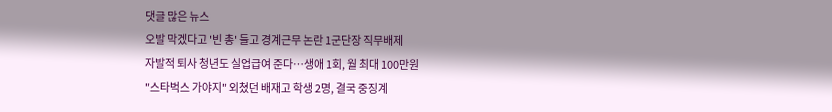댓글 많은 뉴스
오발 막겠다고 '빈 총' 들고 경계근무 논란 1군단장 직무배제
자발적 퇴사 청년도 실업급여 준다…생애 1회, 월 최대 100만원
"스타벅스 가야지" 외쳤던 배재고 학생 2명, 결국 중징계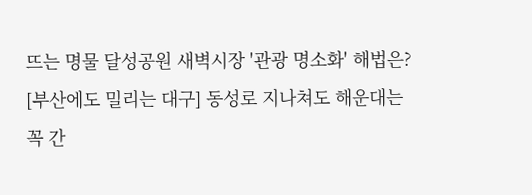뜨는 명물 달성공원 새벽시장 '관광 명소화' 해법은?
[부산에도 밀리는 대구] 동성로 지나쳐도 해운대는 꼭 간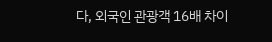다, 외국인 관광객 16배 차이